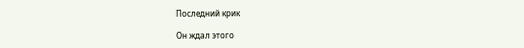Последний крик

Он ждал этого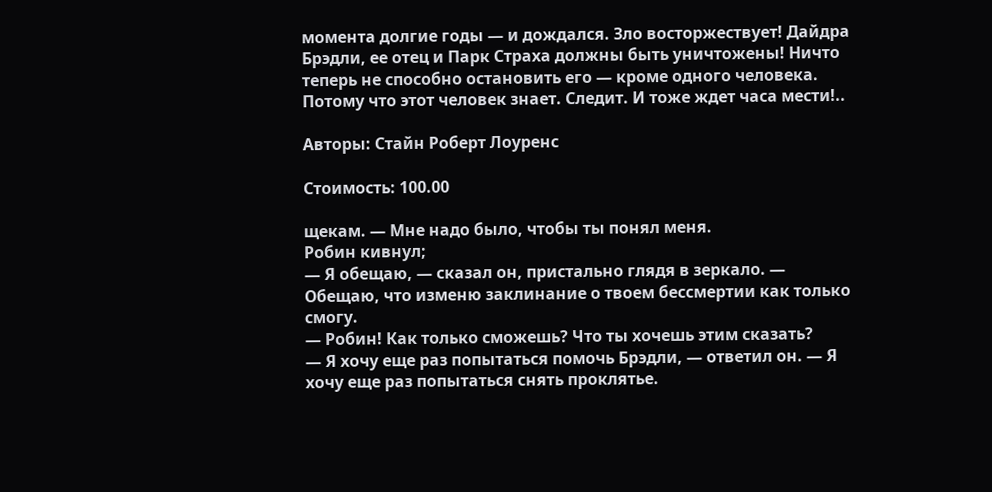момента долгие годы — и дождался. Зло восторжествует! Дайдра Брэдли, ее отец и Парк Страха должны быть уничтожены! Ничто теперь не способно остановить его — кроме одного человека. Потому что этот человек знает. Следит. И тоже ждет часа мести!..

Авторы: Стайн Роберт Лоуренс

Стоимость: 100.00

щекам. — Мне надо было, чтобы ты понял меня.
Робин кивнул;
— Я обещаю, — сказал он, пристально глядя в зеркало. — Обещаю, что изменю заклинание о твоем бессмертии как только смогу.
— Робин! Как только сможешь? Что ты хочешь этим сказать?
— Я хочу еще раз попытаться помочь Брэдли, — ответил он. — Я хочу еще раз попытаться снять проклятье.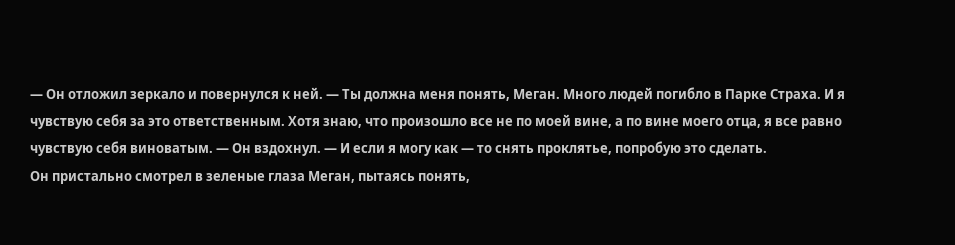— Он отложил зеркало и повернулся к ней. — Ты должна меня понять, Меган. Много людей погибло в Парке Страха. И я чувствую себя за это ответственным. Хотя знаю, что произошло все не по моей вине, а по вине моего отца, я все равно чувствую себя виноватым. — Он вздохнул. — И если я могу как — то снять проклятье, попробую это сделать.
Он пристально смотрел в зеленые глаза Меган, пытаясь понять,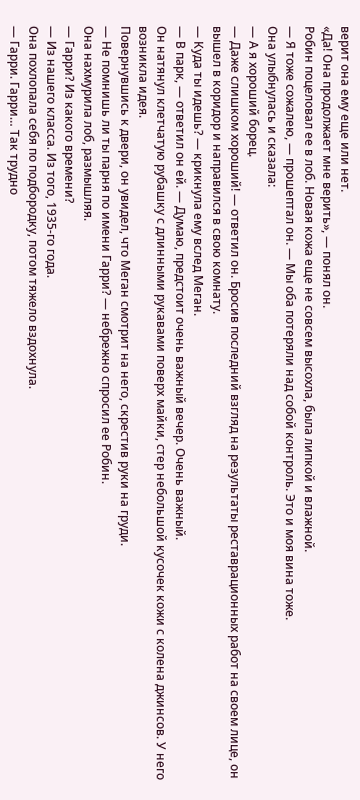верит она ему еще или нет.
«Да! Она продолжает мне верить», — понял он.
Робин поцеловал ее в лоб. Новая кожа еще не совсем высохла, была липкой и влажной.
— Я тоже сожалею, — прошептал он. — Мы оба потеряли над собой контроль. Это и моя вина тоже.
Она улыбнулась и сказала:
— А я хороший борец.
— Даже слишком хороший! — ответил он. Бросив последний взгляд на результаты реставрационных работ на своем лице, он вышел в коридор и направился в свою комнату.
— Куда ты идешь? — крикнула ему вслед Меган.
— В парк, — ответил он ей. — Думаю, предстоит очень важный вечер. Очень важный.
Он натянул клетчатую рубашку с длинными рукавами поверх майки, стер небольшой кусочек кожи с колена джинсов. У него возникла идея.
Повернувшись к двери, он увидел, что Меган смотрит на него, скрестив руки на груди.
— Не помнишь ли ты парня по имени Гарри? — небрежно спросил ее Робин.
Она нахмурила лоб, размышляя.
— Гарри? Из какого времени?
— Из нашего класса. Из того, 1935-го года.
Она похлопала себя по подбородку, потом тяжело вздохнула.
— Гарри. Гарри… Так трудно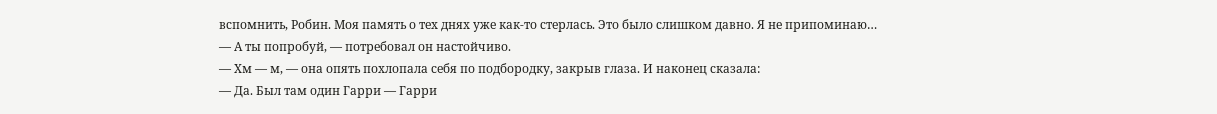вспомнить, Робин. Моя память о тех днях уже как-то стерлась. Это было слишком давно. Я не припоминаю…
— А ты попробуй, — потребовал он настойчиво.
— Хм — м, — она опять похлопала себя по подбородку, закрыв глаза. И наконец сказала:
— Да. Был там один Гарри — Гарри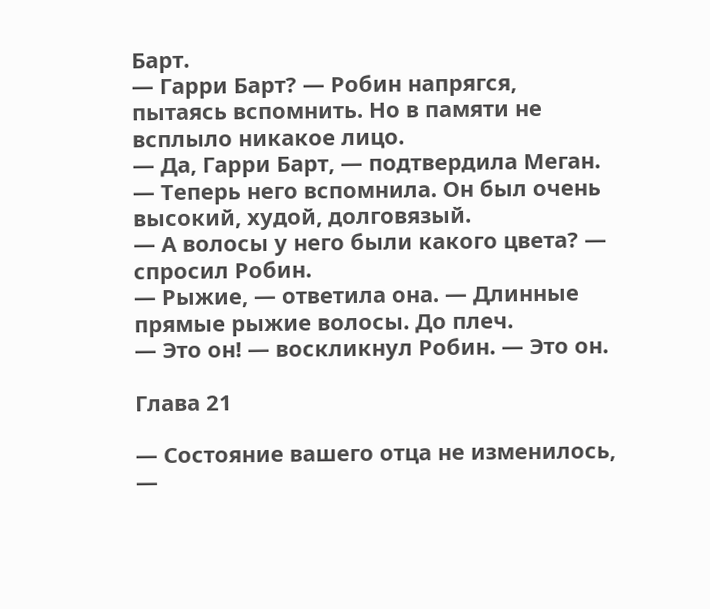Барт.
— Гарри Барт? — Робин напрягся, пытаясь вспомнить. Но в памяти не всплыло никакое лицо.
— Да, Гарри Барт, — подтвердила Меган. — Теперь него вспомнила. Он был очень высокий, худой, долговязый.
— А волосы у него были какого цвета? — спросил Робин.
— Рыжие, — ответила она. — Длинные прямые рыжие волосы. До плеч.
— Это он! — воскликнул Робин. — Это он.

Глава 21

— Состояние вашего отца не изменилось, —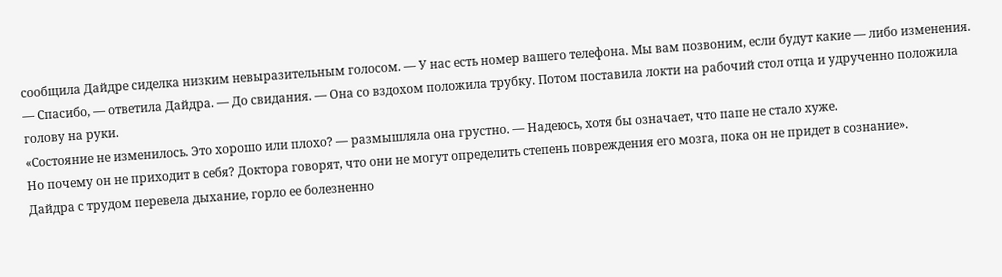сообщила Дайдре сиделка низким невыразительным голосом. — У нас есть номер вашего телефона. Мы вам позвоним, если будут какие — либо изменения.
— Спасибо, — ответила Дайдра. — До свидания. — Она со вздохом положила трубку. Потом поставила локти на рабочий стол отца и удрученно положила голову на руки.
«Состояние не изменилось. Это хорошо или плохо? — размышляла она грустно. — Надеюсь, хотя бы означает, что папе не стало хуже.
Но почему он не приходит в себя? Доктора говорят, что они не могут определить степень повреждения его мозга, пока он не придет в сознание».
Дайдра с трудом перевела дыхание, горло ее болезненно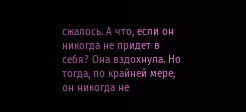сжалось. А что, если он никогда не придет в себя? Она вздохнула. Но тогда, по крайней мере, он никогда не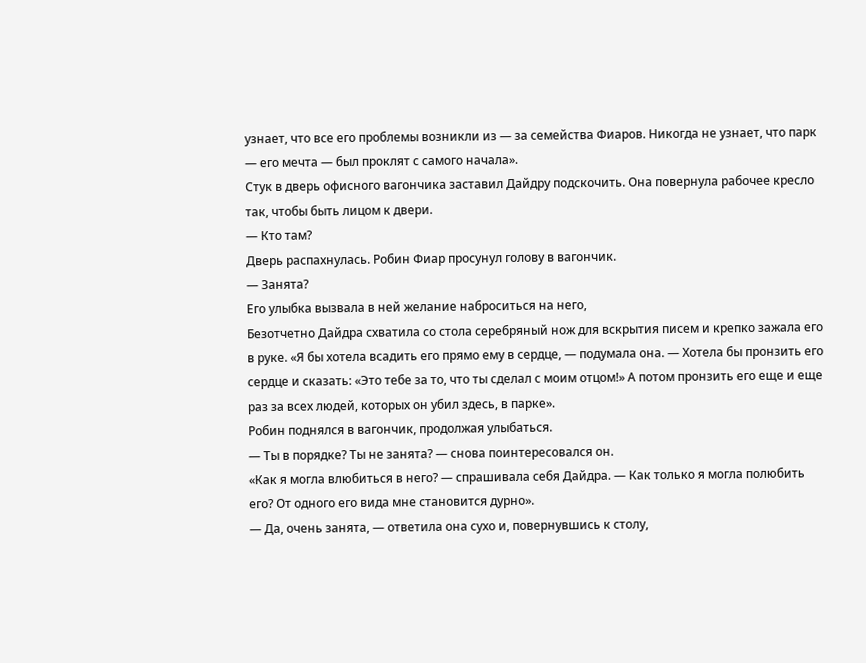узнает, что все его проблемы возникли из — за семейства Фиаров. Никогда не узнает, что парк — его мечта — был проклят с самого начала».
Стук в дверь офисного вагончика заставил Дайдру подскочить. Она повернула рабочее кресло так, чтобы быть лицом к двери.
— Кто там?
Дверь распахнулась. Робин Фиар просунул голову в вагончик.
— Занята?
Его улыбка вызвала в ней желание наброситься на него,
Безотчетно Дайдра схватила со стола серебряный нож для вскрытия писем и крепко зажала его в руке. «Я бы хотела всадить его прямо ему в сердце, — подумала она. — Хотела бы пронзить его сердце и сказать: «Это тебе за то, что ты сделал с моим отцом!» А потом пронзить его еще и еще раз за всех людей, которых он убил здесь, в парке».
Робин поднялся в вагончик, продолжая улыбаться.
— Ты в порядке? Ты не занята? — снова поинтересовался он.
«Как я могла влюбиться в него? — спрашивала себя Дайдра. — Как только я могла полюбить его? От одного его вида мне становится дурно».
— Да, очень занята, — ответила она сухо и, повернувшись к столу,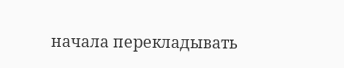начала перекладывать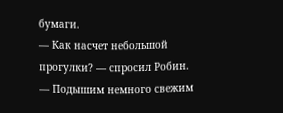бумаги.
— Как насчет небольшой прогулки? — спросил Робин. — Подышим немного свежим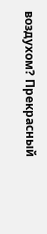воздухом? Прекрасный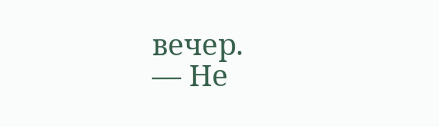вечер.
— Не